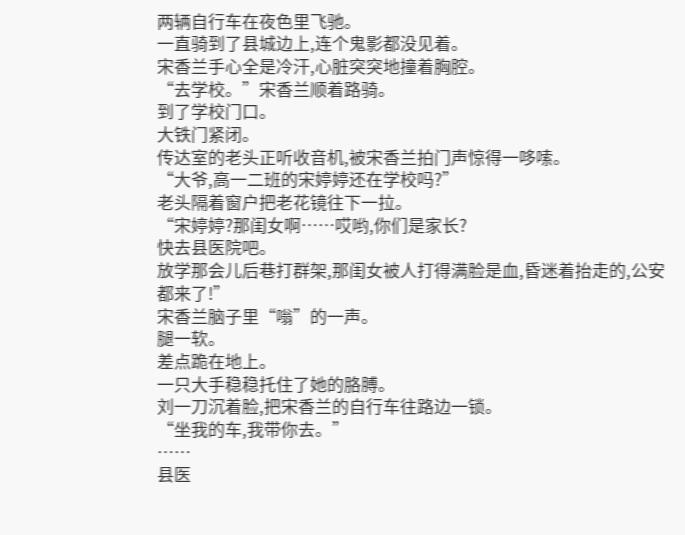两辆自行车在夜色里飞驰。
一直骑到了县城边上,连个鬼影都没见着。
宋香兰手心全是冷汗,心脏突突地撞着胸腔。
“去学校。”宋香兰顺着路骑。
到了学校门口。
大铁门紧闭。
传达室的老头正听收音机,被宋香兰拍门声惊得一哆嗦。
“大爷,高一二班的宋婷婷还在学校吗?”
老头隔着窗户把老花镜往下一拉。
“宋婷婷?那闺女啊……哎哟,你们是家长?
快去县医院吧。
放学那会儿后巷打群架,那闺女被人打得满脸是血,昏迷着抬走的,公安都来了!”
宋香兰脑子里“嗡”的一声。
腿一软。
差点跪在地上。
一只大手稳稳托住了她的胳膊。
刘一刀沉着脸,把宋香兰的自行车往路边一锁。
“坐我的车,我带你去。”
……
县医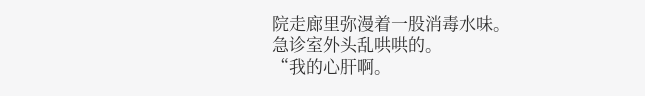院走廊里弥漫着一股消毒水味。
急诊室外头乱哄哄的。
“我的心肝啊。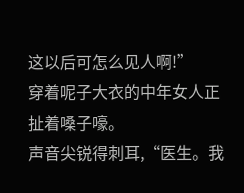这以后可怎么见人啊!”
穿着呢子大衣的中年女人正扯着嗓子嚎。
声音尖锐得刺耳,“医生。我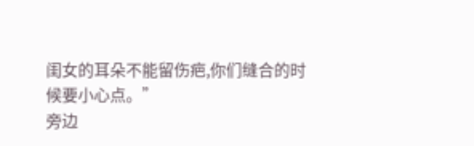闺女的耳朵不能留伤疤,你们缝合的时候要小心点。”
旁边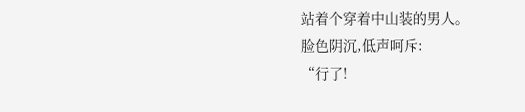站着个穿着中山装的男人。
脸色阴沉,低声呵斥:
“行了!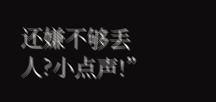还嫌不够丢人?小点声!”